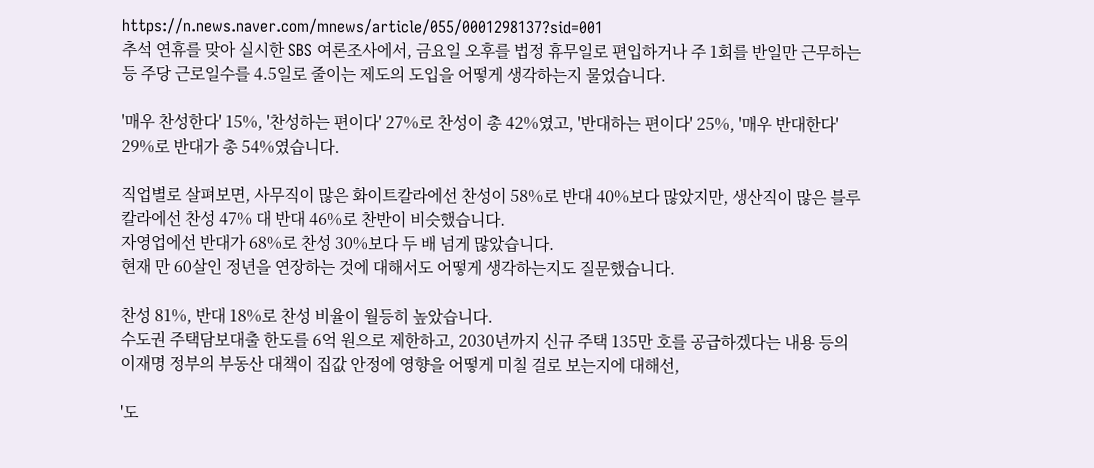https://n.news.naver.com/mnews/article/055/0001298137?sid=001
추석 연휴를 맞아 실시한 SBS 여론조사에서, 금요일 오후를 법정 휴무일로 편입하거나 주 1회를 반일만 근무하는 등 주당 근로일수를 4.5일로 줄이는 제도의 도입을 어떻게 생각하는지 물었습니다.

'매우 찬성한다' 15%, '찬성하는 편이다' 27%로 찬성이 총 42%였고, '반대하는 편이다' 25%, '매우 반대한다' 29%로 반대가 총 54%였습니다.

직업별로 살펴보면, 사무직이 많은 화이트칼라에선 찬성이 58%로 반대 40%보다 많았지만, 생산직이 많은 블루칼라에선 찬성 47% 대 반대 46%로 찬반이 비슷했습니다.
자영업에선 반대가 68%로 찬성 30%보다 두 배 넘게 많았습니다.
현재 만 60살인 정년을 연장하는 것에 대해서도 어떻게 생각하는지도 질문했습니다.

찬성 81%, 반대 18%로 찬성 비율이 월등히 높았습니다.
수도권 주택담보대출 한도를 6억 원으로 제한하고, 2030년까지 신규 주택 135만 호를 공급하겠다는 내용 등의 이재명 정부의 부동산 대책이 집값 안정에 영향을 어떻게 미칠 걸로 보는지에 대해선,

'도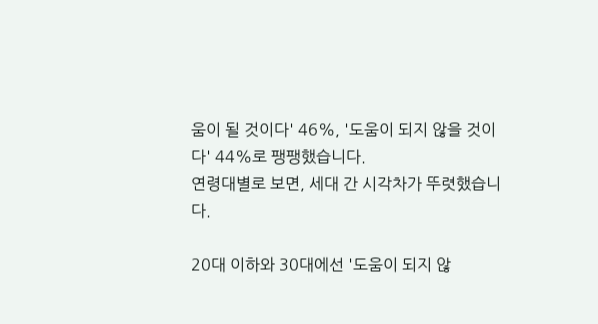움이 될 것이다' 46%, '도움이 되지 않을 것이다' 44%로 팽팽했습니다.
연령대별로 보면, 세대 간 시각차가 뚜렷했습니다.

20대 이하와 30대에선 '도움이 되지 않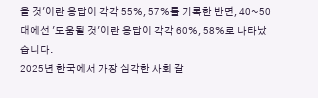을 것'이란 응답이 각각 55%, 57%를 기록한 반면, 40~50대에선 '도움될 것'이란 응답이 각각 60%, 58%로 나타났습니다.
2025년 한국에서 가장 심각한 사회 갈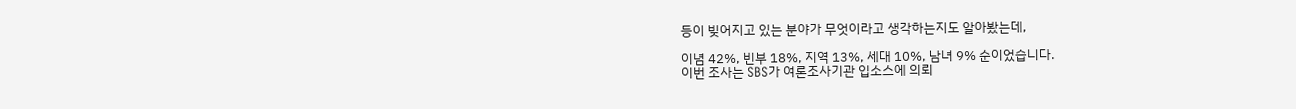등이 빚어지고 있는 분야가 무엇이라고 생각하는지도 알아봤는데,

이념 42%, 빈부 18%, 지역 13%, 세대 10%, 남녀 9% 순이었습니다.
이번 조사는 SBS가 여론조사기관 입소스에 의뢰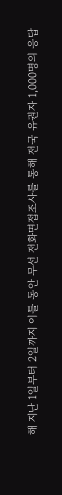해 지난 1일부터 2일까지 이틀 동안 무선 전화면접조사를 통해 전국 유권자 1,000명의 응답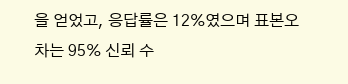을 얻었고, 응답률은 12%였으며 표본오차는 95% 신뢰 수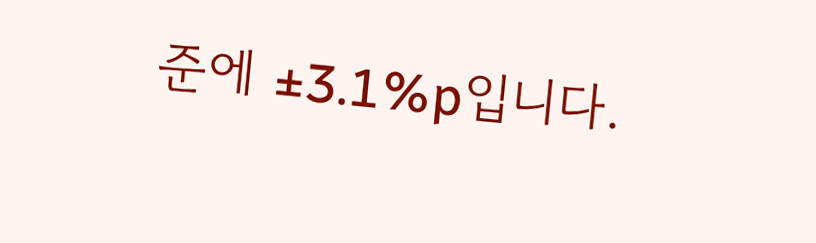준에 ±3.1%p입니다.